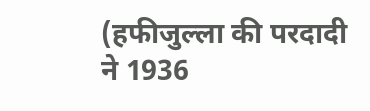(हफीजुल्ला की परदादी ने 1936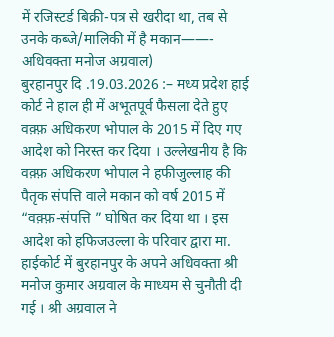में रजिस्टर्ड बिक्री-पत्र से खरीदा था, तब से उनके कब्जे/मालिकी में है मकान——- अधिवक्ता मनोज अग्रवाल)
बुरहानपुर दि .19.03.2026 :– मध्य प्रदेश हाई कोर्ट ने हाल ही में अभूतपूर्व फैसला देते हुए वक़्फ़ अधिकरण भोपाल के 2015 में दिए गए आदेश को निरस्त कर दिया । उल्लेखनीय है कि वक़्फ़ अधिकरण भोपाल ने हफीजुल्लाह की पैतृक संपत्ति वाले मकान को वर्ष 2015 में “वक़्फ़-संपत्ति ” घोषित कर दिया था । इस आदेश को हफिजउल्ला के परिवार द्वारा मा. हाईकोर्ट में बुरहानपुर के अपने अधिवक्ता श्री मनोज कुमार अग्रवाल के माध्यम से चुनौती दी गई । श्री अग्रवाल ने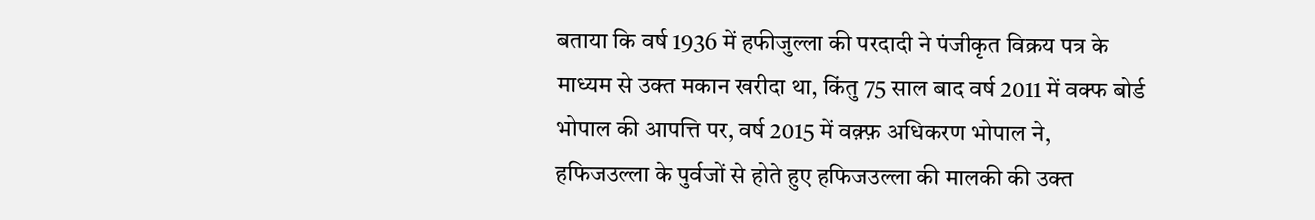बताया कि वर्ष 1936 में हफीजुल्ला की परदादी ने पंजीकृत विक्रय पत्र के माध्यम से उक्त मकान खरीदा था, किंतु 75 साल बाद वर्ष 2011 में वक्फ बोर्ड भोपाल की आपत्ति पर, वर्ष 2015 में वक़्फ़ अधिकरण भोपाल ने, हफिजउल्ला के पुर्वजों से होते हुए हफिजउल्ला की मालकी की उक्त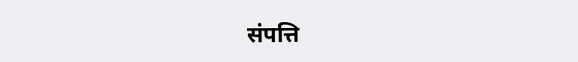संपत्ति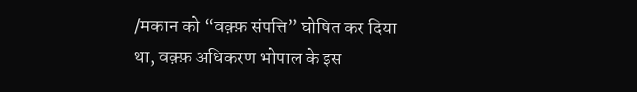/मकान को “वक़्फ़ संपत्ति” घोषित कर दिया था, वक़्फ़ अधिकरण भोपाल के इस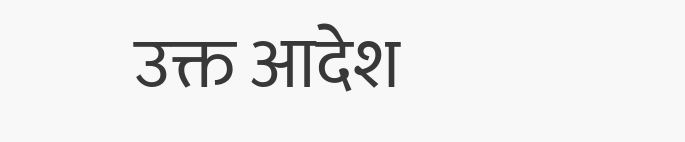उक्त आदेश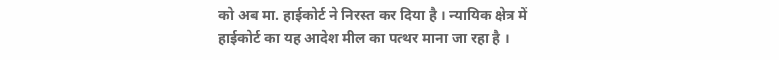को अब मा. हाईकोर्ट ने निरस्त कर दिया है । न्यायिक क्षेत्र में हाईकोर्ट का यह आदेश मील का पत्थर माना जा रहा है ।